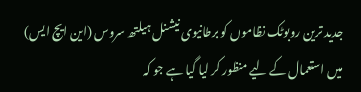جدید ترین روبوٹک نظاموں کو برطانیوی نیشنل ہیلتھ سروس (این ایچ ایس) میں استعمال کے لیے منظور کر لیا گیا ہے جو کہ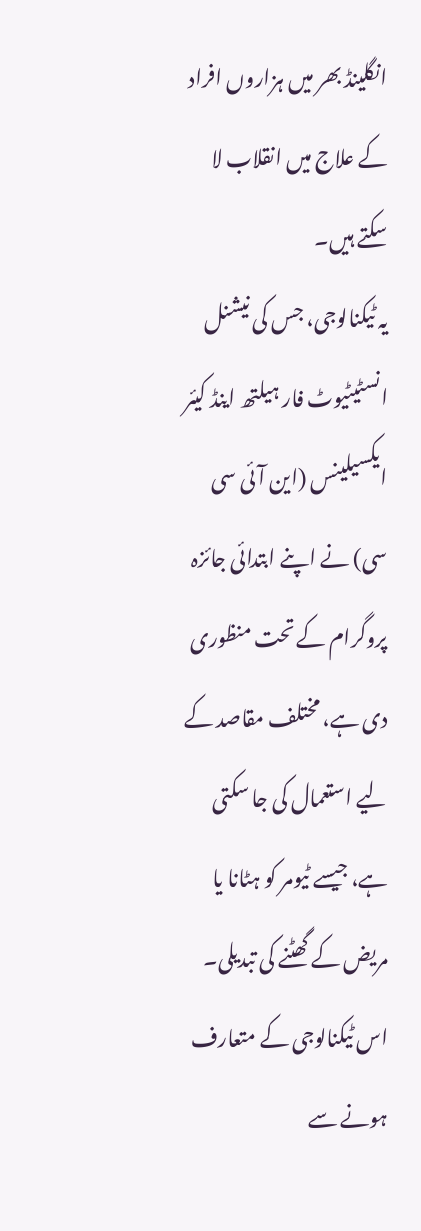انگلینڈ بھر میں ہزاروں افراد کے علاج میں انقلاب لا سکتے ہیں۔
یہ ٹیکنالوجی، جس کی نیشنل انسٹیٹیوٹ فار ہیلتھ اینڈ کیئر ایکسیلینس (این آئی سی سی) نے اپنے ابتدائی جائزہ پروگرام کے تحت منظوری دی ہے، مختلف مقاصد کے لیے استعمال کی جا سکتی ہے، جیسے ٹیومر کو ہٹانا یا مریض کے گھٹنے کی تبدیلی۔
اس ٹیکنالوجی کے متعارف ہونے سے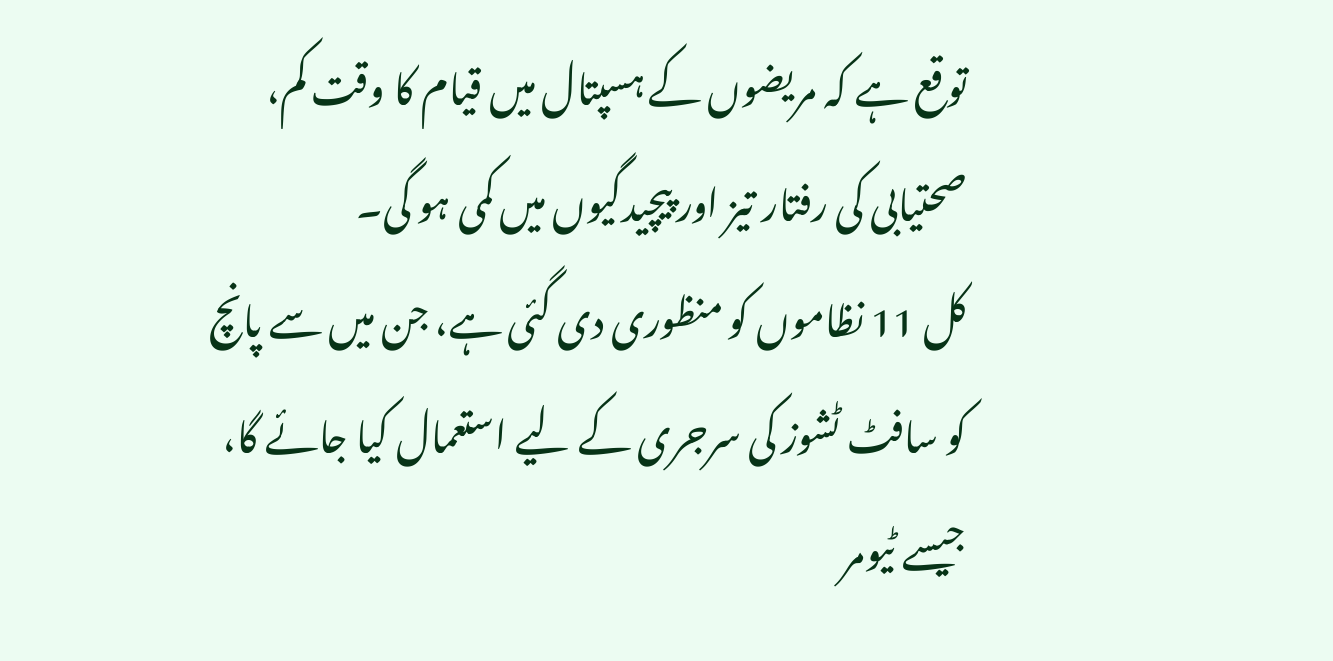توقع ہے کہ مریضوں کے ہسپتال میں قیام کا وقت کم، صحتیابی کی رفتار تیز اور پیچیدگیوں میں کمی ہو گی۔
کل 11 نظاموں کو منظوری دی گئی ہے، جن میں سے پانچ کو سافٹ ٹشوز کی سرجری کے لیے استعمال کیا جائے گا، جیسے ٹیومر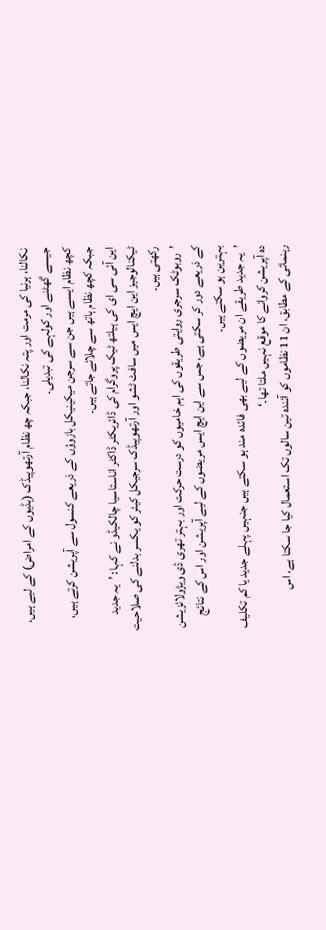نکالنا، ہرنیا کی مرمت اور پتہ نکالنا، جبکہ چھ نظام آرتھوپیڈک (ہڈیوں کے امراض) کے لیے ہیں، جیسے گھٹنے اور کولہے کی تبدیلی۔
کچھ نظام ایسے ہیں جن سے سرجن میکینیکل بازوؤں کے ذریعے کنسول سے آپریشن کرتے ہیں، جبکہ کچھ نظام ہاتھ سے چلائے جاتے ہیں۔
این آئی سی ای کی ہیلتھ ٹیک پروگرام کی ڈائریکٹر ڈاکٹر اناستاسیا چالکیڈو نے کہا: ’یہ جدید ٹیکنالوجیز این ایچ ایس میں سافٹ ٹشو اور آرتھوپیڈک سرجیکل کیئر کو یکسر بدلنے کی صلاحیت رکھتی ہیں۔
’روبوٹک سرجری روایتی طریقوں کی اہم خامیوں کو درست حرکت اور بہتر تھری ڈی ویژولائزیشن کے ذریعے دور کر سکتی ہے، جس سے این ایچ ایس مریضوں کے لیے آپریشن اور اس کے نتائج بہترین ہو سکتے ہیں۔
’یہ جدید طریقے ان مریضوں کے لیے بھی فائدہ مند ہو سکتے ہیں جنہیں پہلے جدید یا کم تکلیف دہ آپریشن کروانے کا موقع نہیں ملتا تھا۔‘
رہنمائی کے مطابق، ان 11 نظاموں کو آئندہ تین سالوں تک استعمال کیا جا سکتا ہے، اس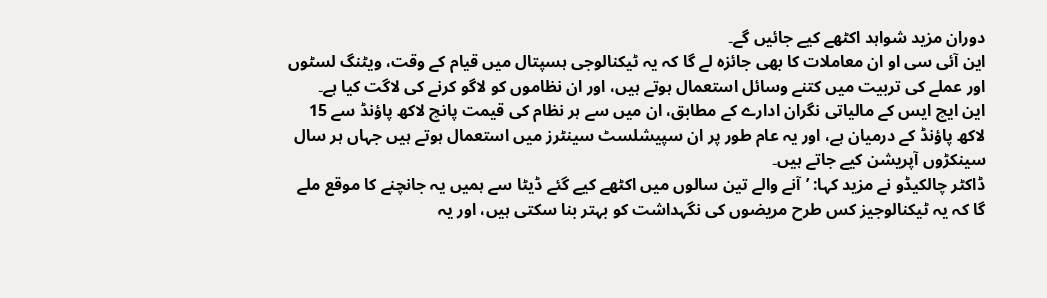دوران مزید شواہد اکٹھے کیے جائیں گے۔
این آئی سی او ان معاملات کا بھی جائزہ لے گا کہ یہ ٹیکنالوجی ہسپتال میں قیام کے وقت، ویٹنگ لسٹوں اور عملے کی تربیت میں کتنے وسائل استعمال ہوتے ہیں، اور ان نظاموں کو لاگو کرنے کی لاگت کیا ہے۔
این ایچ ایس کے مالیاتی نگران ادارے کے مطابق، ان میں سے ہر نظام کی قیمت پانچ لاکھ پاؤنڈ سے 15 لاکھ پاؤنڈ کے درمیان ہے، اور یہ عام طور پر ان سپیشلسٹ سینٹرز میں استعمال ہوتے ہیں جہاں ہر سال سینکڑوں آپریشن کیے جاتے ہیں۔
ڈاکٹر چالکیڈو نے مزید کہا: ’آنے والے تین سالوں میں اکٹھے کیے گئے ڈیٹا سے ہمیں یہ جانچنے کا موقع ملے گا کہ یہ ٹیکنالوجیز کس طرح مریضوں کی نگہداشت کو بہتر بنا سکتی ہیں، اور یہ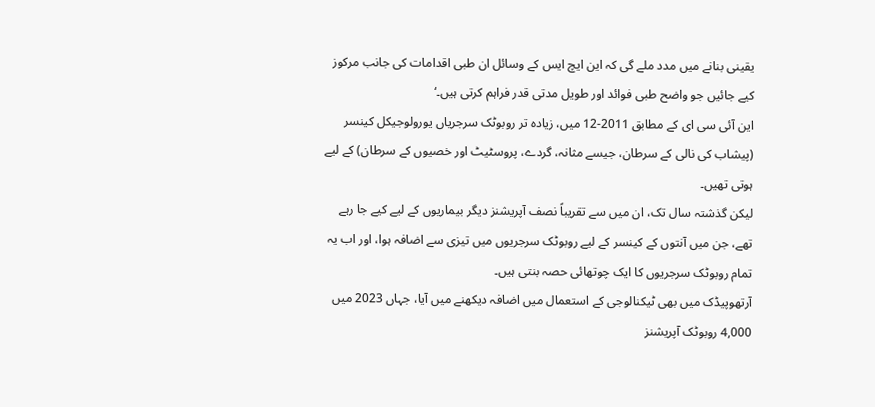یقینی بنانے میں مدد ملے گی کہ این ایچ ایس کے وسائل ان طبی اقدامات کی جانب مرکوز کیے جائیں جو واضح طبی فوائد اور طویل مدتی قدر فراہم کرتی ہیں۔‘
این آئی سی ای کے مطابق 2011-12 میں، زیادہ تر روبوٹک سرجریاں یورولوجیکل کینسر (پیشاب کی نالی کے سرطان، جیسے مثانہ، گردے، پروسٹیٹ اور خصیوں کے سرطان) کے لیے ہوتی تھیں۔
لیکن گذشتہ سال تک، ان میں سے تقریباً نصف آپریشنز دیگر بیماریوں کے لیے کیے جا رہے تھے، جن میں آنتوں کے کینسر کے لیے روبوٹک سرجریوں میں تیزی سے اضافہ ہوا، اور اب یہ تمام روبوٹک سرجریوں کا ایک چوتھائی حصہ بنتی ہیں۔
آرتھوپیڈک میں بھی ٹیکنالوجی کے استعمال میں اضافہ دیکھنے میں آیا، جہاں 2023 میں 4,000 روبوٹک آپریشنز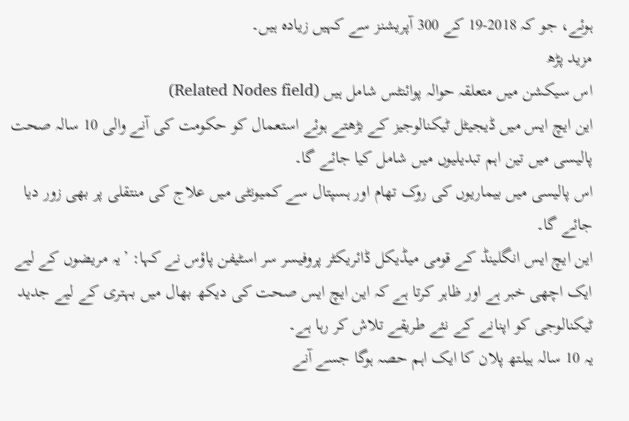ہوئے، جو کہ 2018-19 کے 300 آپریشنز سے کہیں زیادہ ہیں۔
مزید پڑھ
اس سیکشن میں متعلقہ حوالہ پوائنٹس شامل ہیں (Related Nodes field)
این ایچ ایس میں ڈیجیٹل ٹیکنالوجیز کے بڑھتے ہوئے استعمال کو حکومت کی آنے والی 10 سالہ صحت پالیسی میں تین اہم تبدیلیوں میں شامل کیا جائے گا۔
اس پالیسی میں بیماریوں کی روک تھام اور ہسپتال سے کمیونٹی میں علاج کی منتقلی پر بھی زور دیا جائے گا۔
این ایچ ایس انگلینڈ کے قومی میڈیکل ڈائریکٹر پروفیسر سر اسٹیفن پاؤس نے کہا: ’یہ مریضوں کے لیے ایک اچھی خبر ہے اور ظاہر کرتا ہے کہ این ایچ ایس صحت کی دیکھ بھال میں بہتری کے لیے جدید ٹیکنالوجی کو اپنانے کے نئے طریقے تلاش کر رہا ہے۔
یہ 10 سالہ ہیلتھ پلان کا ایک اہم حصہ ہوگا جسے آنے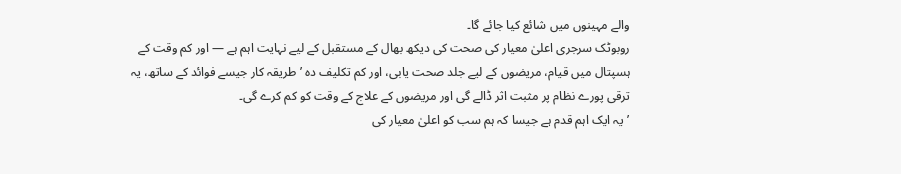والے مہینوں میں شائع کیا جائے گا۔
روبوٹک سرجری اعلیٰ معیار کی صحت کی دیکھ بھال کے مستقبل کے لیے نہایت اہم ہے — اور کم وقت کے ہسپتال میں قیام، مریضوں کے لیے جلد صحت یابی، اور کم تکلیف دہ ’طریقہ کار جیسے فوائد کے ساتھ، یہ ترقی پورے نظام پر مثبت اثر ڈالے گی اور مریضوں کے علاج کے وقت کو کم کرے گی۔
’یہ ایک اہم قدم ہے جیسا کہ ہم سب کو اعلیٰ معیار کی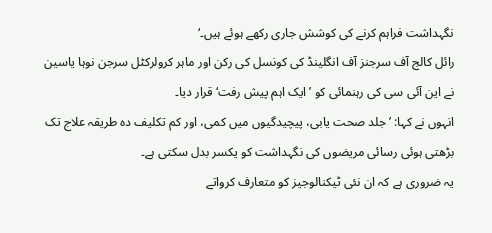نگہداشت فراہم کرنے کی کوشش جاری رکھے ہوئے ہیں۔‘
رائل کالج آف سرجنز آف انگلینڈ کی کونسل کی رکن اور ماہر کرولرکٹل سرجن نوہا یاسین نے این آئی سی کی رہنمائی کو ’ایک اہم پیش رفت‘ قرار دیا۔
انہوں نے کہا: ’جلد صحت یابی، پیچیدگیوں میں کمی، اور کم تکلیف دہ طریقہ علاج تک بڑھتی ہوئی رسائی مریضوں کی نگہداشت کو یکسر بدل سکتی ہے۔
یہ ضروری ہے کہ ان نئی ٹیکنالوجیز کو متعارف کرواتے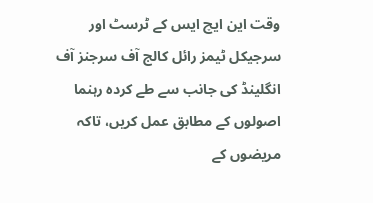وقت این ایچ ایس کے ٹرسٹ اور سرجیکل ٹیمز رائل کالج آف سرجنز آف انگلینڈ کی جانب سے طے کردہ رہنما اصولوں کے مطابق عمل کریں، تاکہ مریضوں کے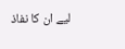لیے ان کا نفاذ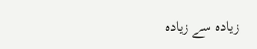زیادہ سے زیادہ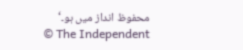محفوظ انداز میں ہو۔‘
© The Independent